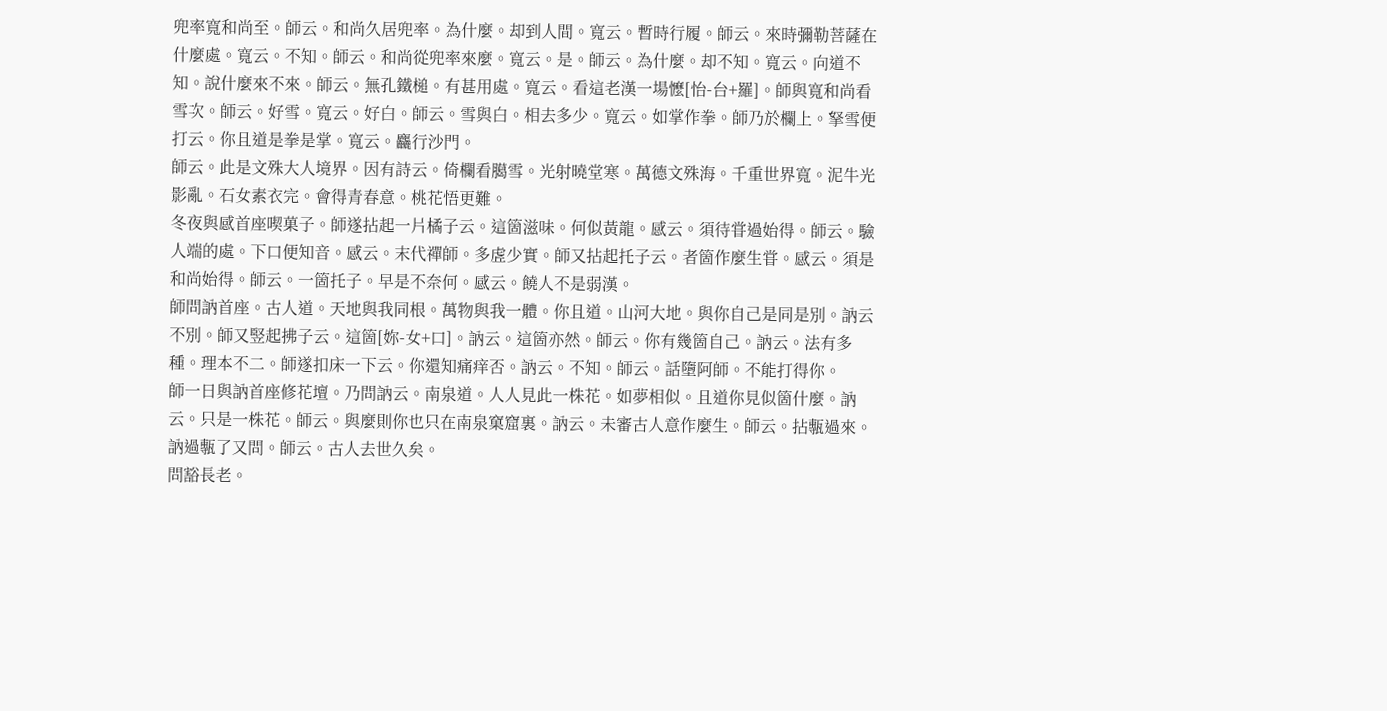兜率寬和尚至。師云。和尚久居兜率。為什麼。却到人間。寬云。暫時行履。師云。來時彌勒菩薩在什麼處。寬云。不知。師云。和尚從兜率來麼。寬云。是。師云。為什麼。却不知。寬云。向道不知。說什麼來不來。師云。無孔鐵槌。有甚用處。寬云。看這老漢一場懡[怡-台+羅]。師與寬和尚看雪次。師云。好雪。寬云。好白。師云。雪與白。相去多少。寬云。如掌作拳。師乃於欄上。拏雪便打云。你且道是拳是掌。寬云。麤行沙門。
師云。此是文殊大人境界。因有詩云。倚欄看臈雪。光射曉堂寒。萬德文殊海。千重世界寬。泥牛光影亂。石女素衣完。會得青春意。桃花悟更難。
冬夜與感首座喫菓子。師遂拈起一片橘子云。這箇滋味。何似黃龍。感云。須待甞過始得。師云。驗人端的處。下口便知音。感云。末代禪師。多虗少實。師又拈起托子云。者箇作麼生甞。感云。須是和尚始得。師云。一箇托子。早是不奈何。感云。饒人不是弱漢。
師問訥首座。古人道。天地與我同根。萬物與我一體。你且道。山河大地。與你自己是同是別。訥云不別。師又竪起拂子云。這箇[妳-女+口]。訥云。這箇亦然。師云。你有幾箇自己。訥云。法有多種。理本不二。師遂扣床一下云。你還知痛痒否。訥云。不知。師云。話墮阿師。不能打得你。
師一日與訥首座修花壇。乃問訥云。南泉道。人人見此一株花。如夢相似。且道你見似箇什麼。訥云。只是一株花。師云。與麼則你也只在南泉窠窟裏。訥云。未審古人意作麼生。師云。拈甎過來。訥過甎了又問。師云。古人去世久矣。
問豁長老。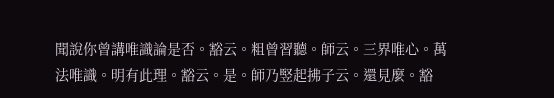聞說你曾講唯識論是否。豁云。粗曾習聽。師云。三界唯心。萬法唯識。明有此理。豁云。是。師乃竪起拂子云。還見麼。豁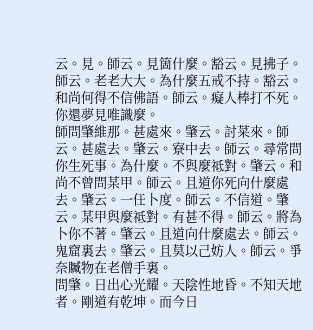云。見。師云。見箇什麼。豁云。見拂子。師云。老老大大。為什麼五戒不持。豁云。和尚何得不信佛語。師云。癡人棒打不死。你還夢見唯識麼。
師問肇維那。甚處來。肇云。討菜來。師云。甚處去。肇云。寮中去。師云。尋常問你生死事。為什麼。不與麼祗對。肇云。和尚不曾問某甲。師云。且道你死向什麼處去。肇云。一任卜度。師云。不信道。肇云。某甲與麼祗對。有甚不得。師云。將為卜你不著。肇云。且道向什麼處去。師云。鬼窟裏去。肇云。且莫以己妨人。師云。爭奈贓物在老僧手裏。
問肇。日出心光耀。天陰性地昏。不知天地者。剛道有乾坤。而今日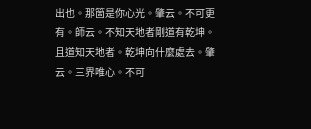出也。那箇是你心光。肇云。不可更有。師云。不知天地者剛道有乾坤。且道知天地者。乾坤向什麼處去。肇云。三界唯心。不可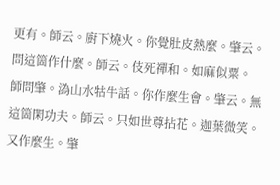更有。師云。廚下燒火。你覺肚皮熱麼。肇云。問這箇作什麼。師云。伎死禪和。如麻似粟。
師問肇。溈山水牯牛話。你作麼生會。肇云。無這箇閑功夫。師云。只如世尊拈花。迦葉微笑。又作麼生。肇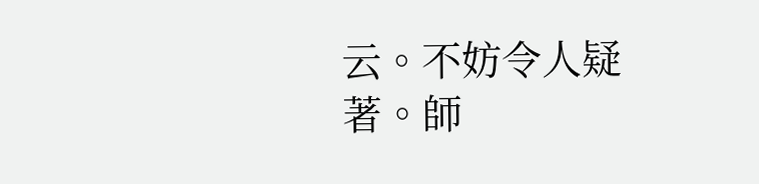云。不妨令人疑著。師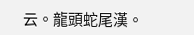云。龍頭蛇尾漢。